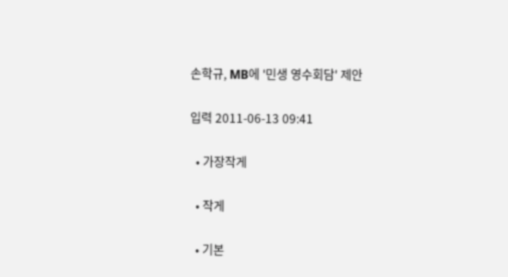손학규, MB에 '민생 영수회담' 제안

입력 2011-06-13 09:41

  • 가장작게

  • 작게

  • 기본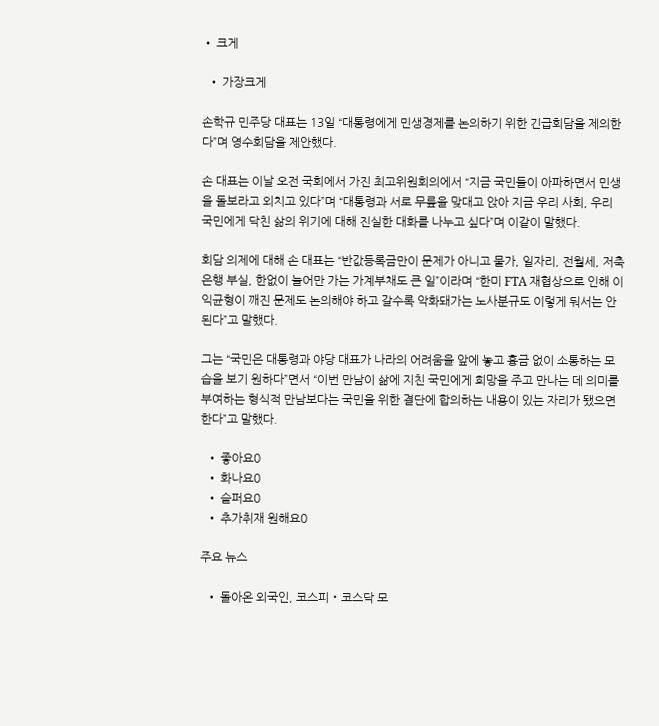• 크게

  • 가장크게

손학규 민주당 대표는 13일 “대통령에게 민생경제를 논의하기 위한 긴급회담을 제의한다”며 영수회담을 제안했다.

손 대표는 이날 오전 국회에서 가진 최고위원회의에서 “지금 국민들이 아파하면서 민생을 돌보라고 외치고 있다”며 “대통령과 서로 무릎을 맞대고 앉아 지금 우리 사회, 우리 국민에게 닥친 삶의 위기에 대해 진실한 대화를 나누고 싶다”며 이같이 말했다.

회담 의제에 대해 손 대표는 “반값등록금만이 문제가 아니고 물가, 일자리, 전월세, 저축은행 부실, 한없이 늘어만 가는 가계부채도 큰 일”이라며 “한미 FTA 재협상으로 인해 이익균형이 깨진 문제도 논의해야 하고 갈수록 악화돼가는 노사분규도 이렇게 둬서는 안 된다”고 말했다.

그는 “국민은 대통령과 야당 대표가 나라의 어려움을 앞에 놓고 흉금 없이 소통하는 모습을 보기 원하다”면서 “이번 만남이 삶에 지친 국민에게 희망을 주고 만나는 데 의미를 부여하는 형식적 만남보다는 국민을 위한 결단에 합의하는 내용이 있는 자리가 됐으면 한다”고 말했다.

  • 좋아요0
  • 화나요0
  • 슬퍼요0
  • 추가취재 원해요0

주요 뉴스

  • 돌아온 외국인, 코스피‧코스닥 모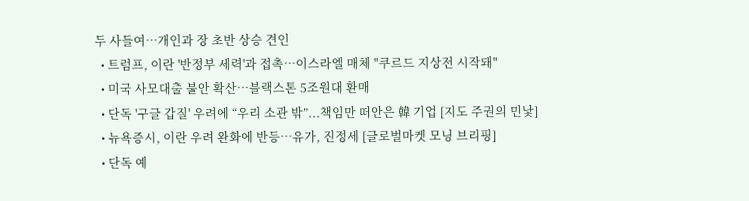두 사들여…개인과 장 초반 상승 견인
  • 트럼프, 이란 '반정부 세력'과 접촉⋯이스라엘 매체 "쿠르드 지상전 시작돼"
  • 미국 사모대출 불안 확산…블랙스톤 5조원대 환매
  • 단독 '구글 갑질' 우려에 “우리 소관 밖”...책임만 떠안은 韓 기업 [지도 주권의 민낯]
  • 뉴욕증시, 이란 우려 완화에 반등…유가, 진정세 [글로벌마켓 모닝 브리핑]
  • 단독 예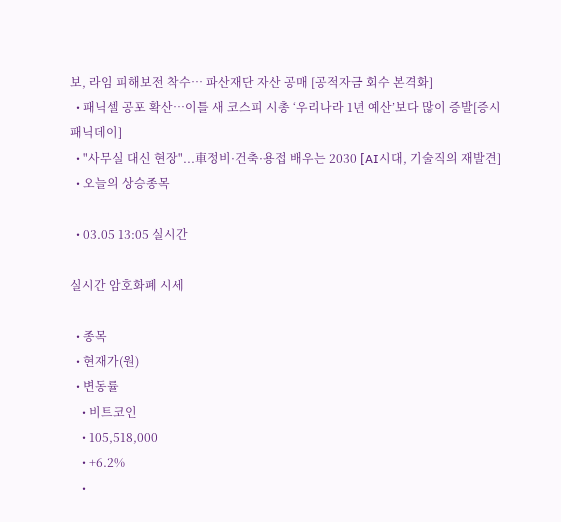보, 라임 피해보전 착수⋯ 파산재단 자산 공매 [공적자금 회수 본격화]
  • 패닉셀 공포 확산…이틀 새 코스피 시총 ‘우리나라 1년 예산’보다 많이 증발[증시 패닉데이]
  • "사무실 대신 현장"...車정비·건축·용접 배우는 2030 [AI시대, 기술직의 재발견]
  • 오늘의 상승종목

  • 03.05 13:05 실시간

실시간 암호화폐 시세

  • 종목
  • 현재가(원)
  • 변동률
    • 비트코인
    • 105,518,000
    • +6.2%
    •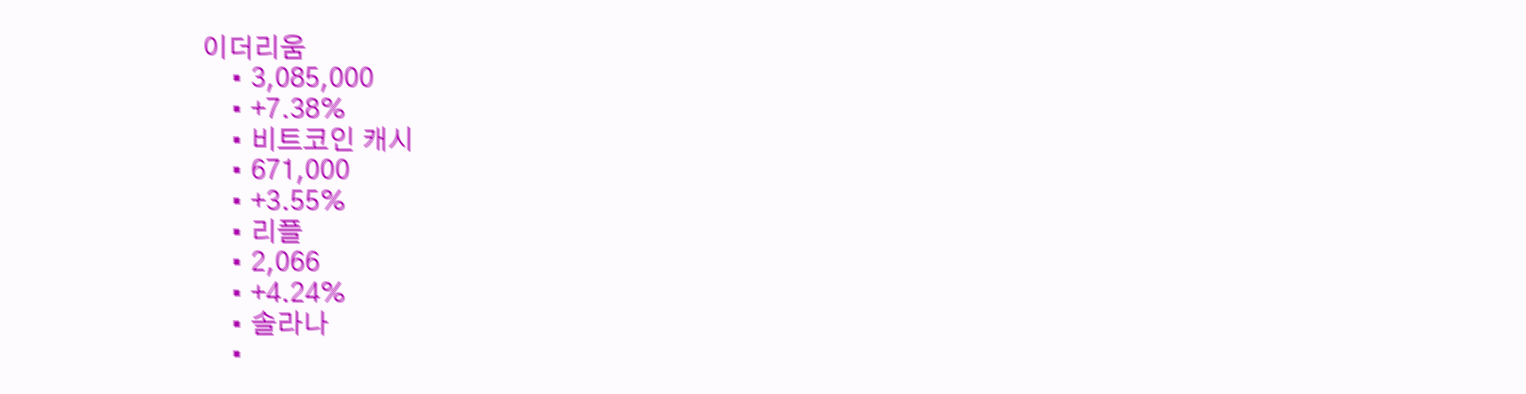이더리움
    • 3,085,000
    • +7.38%
    • 비트코인 캐시
    • 671,000
    • +3.55%
    • 리플
    • 2,066
    • +4.24%
    • 솔라나
    •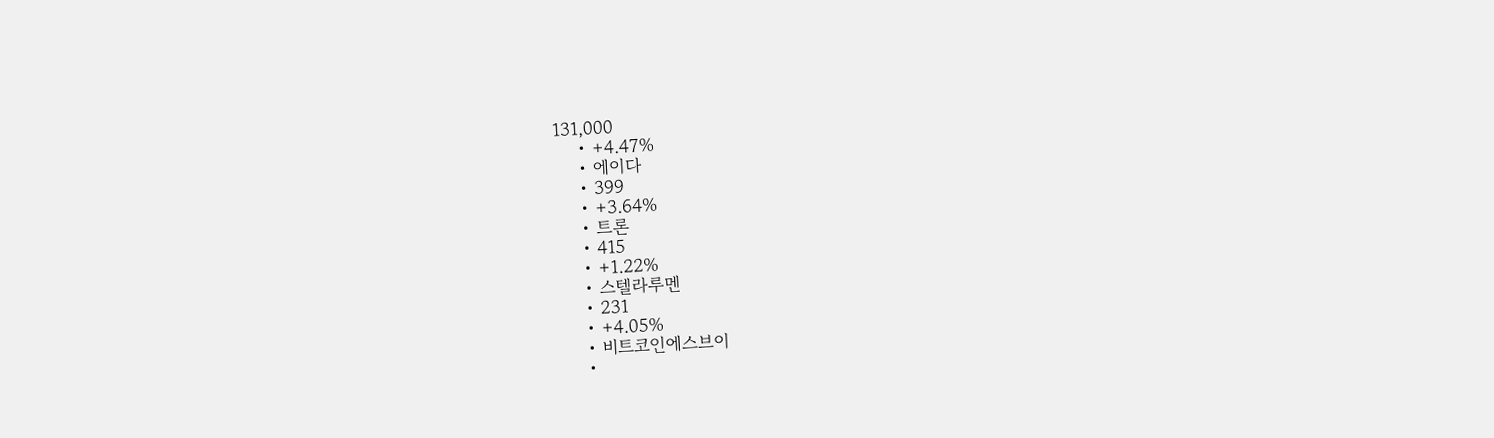131,000
    • +4.47%
    • 에이다
    • 399
    • +3.64%
    • 트론
    • 415
    • +1.22%
    • 스텔라루멘
    • 231
    • +4.05%
    • 비트코인에스브이
    •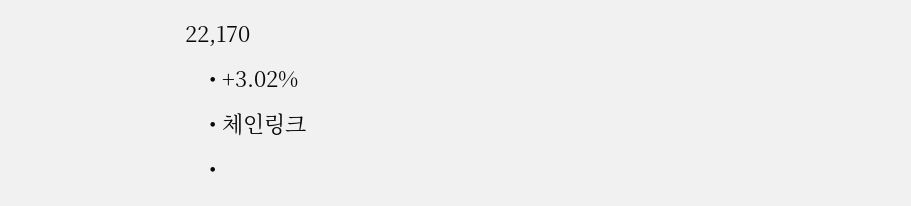22,170
    • +3.02%
    • 체인링크
    •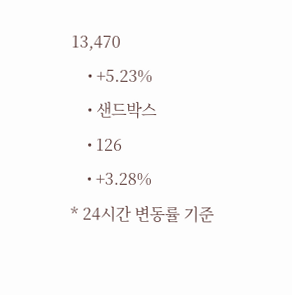13,470
    • +5.23%
    • 샌드박스
    • 126
    • +3.28%
* 24시간 변동률 기준